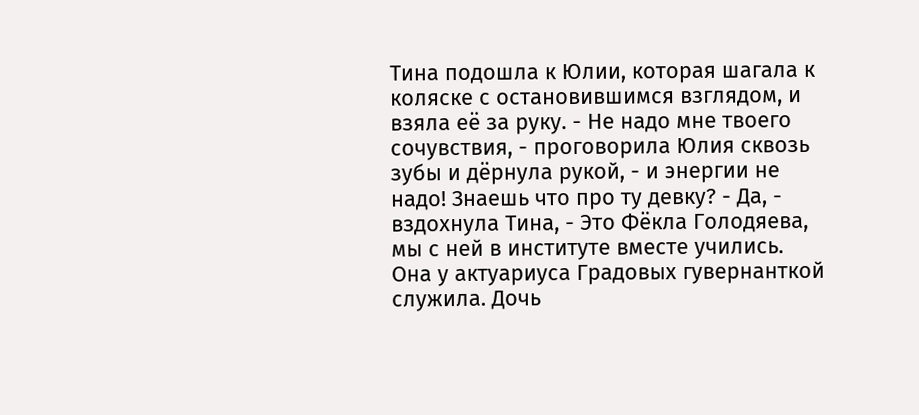Тина подошла к Юлии, которая шагала к коляске с остановившимся взглядом, и взяла её за руку. - Не надо мне твоего сочувствия, - проговорила Юлия сквозь зубы и дёрнула рукой, - и энергии не надо! Знаешь что про ту девку? - Да, - вздохнула Тина, - Это Фёкла Голодяева, мы с ней в институте вместе учились. Она у актуариуса Градовых гувернанткой служила. Дочь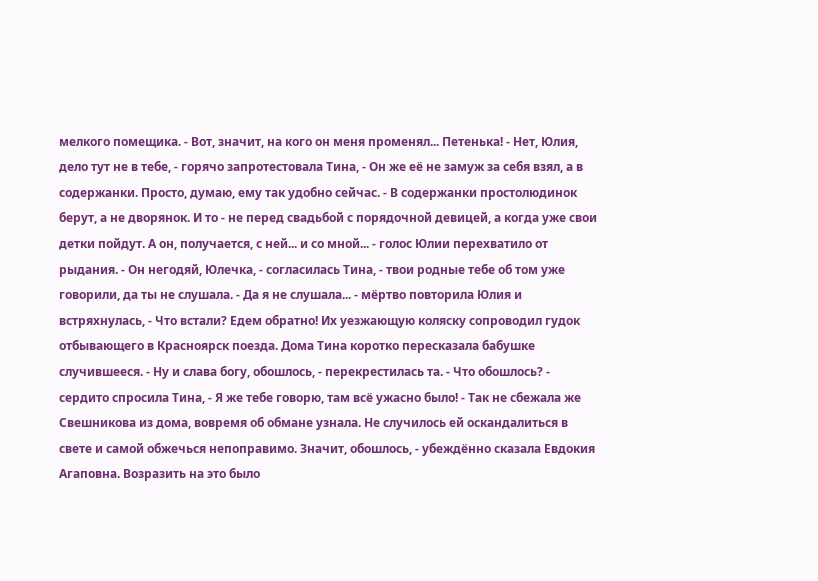мелкого помещика. - Вот, значит, на кого он меня променял... Петенька! - Нет, Юлия, дело тут не в тебе, - горячо запротестовала Тина, - Он же её не замуж за себя взял, а в содержанки. Просто, думаю, ему так удобно сейчас. - В содержанки простолюдинок берут, а не дворянок. И то - не перед свадьбой с порядочной девицей, а когда уже свои детки пойдут. А он, получается, с ней... и со мной... - голос Юлии перехватило от рыдания. - Он негодяй, Юлечка, - согласилась Тина, - твои родные тебе об том уже говорили, да ты не слушала. - Да я не слушала... - мёртво повторила Юлия и встряхнулась, - Что встали? Едем обратно! Их уезжающую коляску сопроводил гудок отбывающего в Красноярск поезда. Дома Тина коротко пересказала бабушке случившееся. - Ну и слава богу, обошлось, - перекрестилась та. - Что обошлось? - сердито спросила Тина, - Я же тебе говорю, там всё ужасно было! - Так не сбежала же Свешникова из дома, вовремя об обмане узнала. Не случилось ей оскандалиться в свете и самой обжечься непоправимо. Значит, обошлось, - убеждённо сказала Евдокия Агаповна. Возразить на это было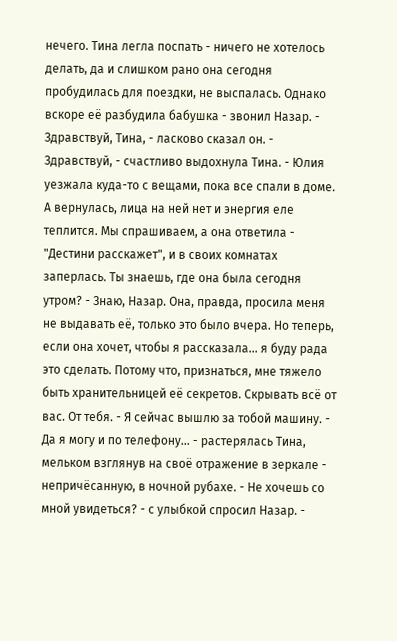нечего. Тина легла поспать - ничего не хотелось делать, да и слишком рано она сегодня пробудилась для поездки, не выспалась. Однако вскоре её разбудила бабушка - звонил Назар. - Здравствуй, Тина, - ласково сказал он. - Здравствуй, - счастливо выдохнула Тина. - Юлия уезжала куда-то с вещами, пока все спали в доме. А вернулась, лица на ней нет и энергия еле теплится. Мы спрашиваем, а она ответила - "Дестини расскажет", и в своих комнатах заперлась. Ты знаешь, где она была сегодня утром? - Знаю, Назар. Она, правда, просила меня не выдавать её, только это было вчера. Но теперь, если она хочет, чтобы я рассказала... я буду рада это сделать. Потому что, признаться, мне тяжело быть хранительницей её секретов. Скрывать всё от вас. От тебя. - Я сейчас вышлю за тобой машину. - Да я могу и по телефону... - растерялась Тина, мельком взглянув на своё отражение в зеркале - непричёсанную, в ночной рубахе. - Не хочешь со мной увидеться? - с улыбкой спросил Назар. -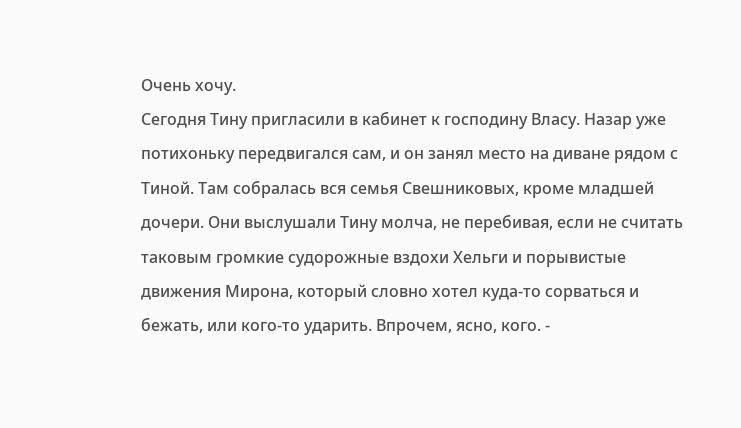Очень хочу.
Сегодня Тину пригласили в кабинет к господину Власу. Назар уже потихоньку передвигался сам, и он занял место на диване рядом с Тиной. Там собралась вся семья Свешниковых, кроме младшей дочери. Они выслушали Тину молча, не перебивая, если не считать таковым громкие судорожные вздохи Хельги и порывистые движения Мирона, который словно хотел куда-то сорваться и бежать, или кого-то ударить. Впрочем, ясно, кого. -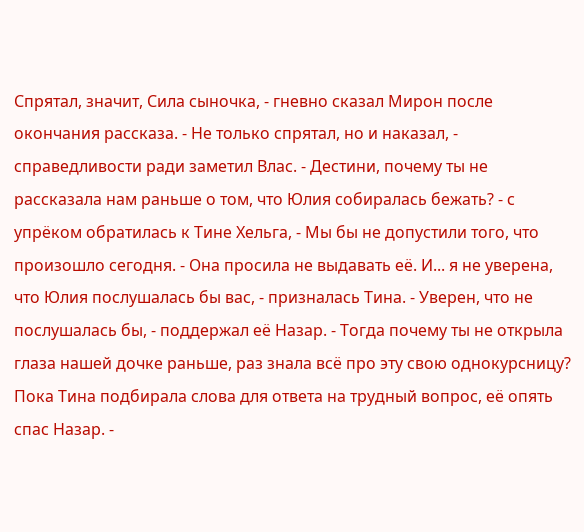Спрятал, значит, Сила сыночка, - гневно сказал Мирон после окончания рассказа. - Не только спрятал, но и наказал, - справедливости ради заметил Влас. - Дестини, почему ты не рассказала нам раньше о том, что Юлия собиралась бежать? - с упрёком обратилась к Тине Хельга, - Мы бы не допустили того, что произошло сегодня. - Она просила не выдавать её. И... я не уверена, что Юлия послушалась бы вас, - призналась Тина. - Уверен, что не послушалась бы, - поддержал её Назар. - Тогда почему ты не открыла глаза нашей дочке раньше, раз знала всё про эту свою однокурсницу? Пока Тина подбирала слова для ответа на трудный вопрос, её опять спас Назар. -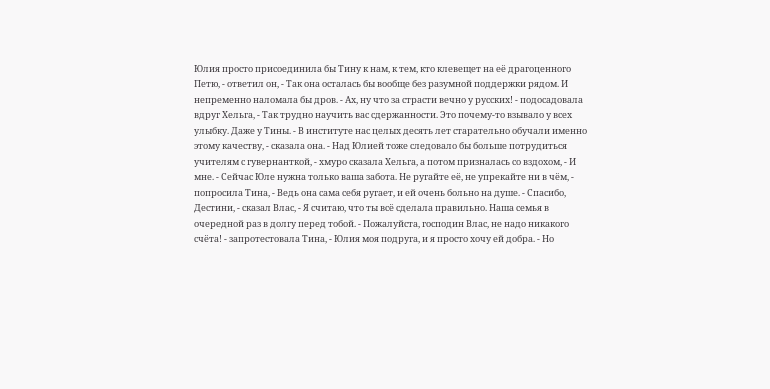Юлия просто присоединила бы Тину к нам, к тем, кто клевещет на её драгоценного Петю, - ответил он, - Так она осталась бы вообще без разумной поддержки рядом. И непременно наломала бы дров. - Ах, ну что за страсти вечно у русских! - подосадовала вдруг Хельга, - Так трудно научить вас сдержанности. Это почему-то взывало у всех улыбку. Даже у Тины. - В институте нас целых десять лет старательно обучали именно этому качеству, - сказала она. - Над Юлией тоже следовало бы больше потрудиться учителям с гувернанткой, - хмуро сказала Хельга, а потом призналась со вздохом, - И мне. - Сейчас Юле нужна только ваша забота. Не ругайте её, не упрекайте ни в чём, - попросила Тина, - Ведь она сама себя ругает, и ей очень больно на душе. - Спасибо, Дестини, - сказал Влас, - Я считаю, что ты всё сделала правильно. Наша семья в очередной раз в долгу перед тобой. - Пожалуйста, господин Влас, не надо никакого счёта! - запротестовала Тина, - Юлия моя подруга, и я просто хочу ей добра. - Но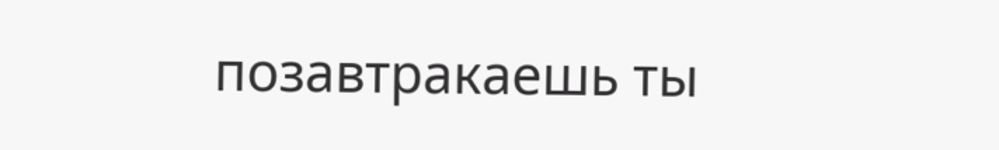позавтракаешь ты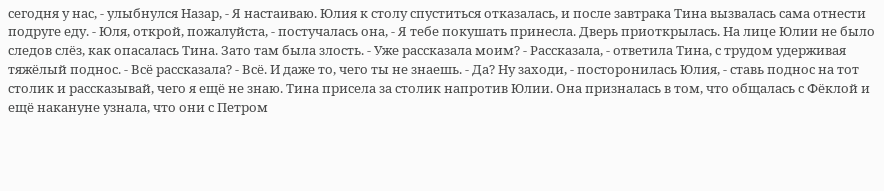сегодня у нас, - улыбнулся Назар, - Я настаиваю. Юлия к столу спуститься отказалась, и после завтрака Тина вызвалась сама отнести подруге еду. - Юля, открой, пожалуйста, - постучалась она, - Я тебе покушать принесла. Дверь приоткрылась. На лице Юлии не было следов слёз, как опасалась Тина. Зато там была злость. - Уже рассказала моим? - Рассказала, - ответила Тина, с трудом удерживая тяжёлый поднос. - Всё рассказала? - Всё. И даже то, чего ты не знаешь. - Да? Ну заходи, - посторонилась Юлия, - ставь поднос на тот столик и рассказывай, чего я ещё не знаю. Тина присела за столик напротив Юлии. Она призналась в том, что общалась с Фёклой и ещё накануне узнала, что они с Петром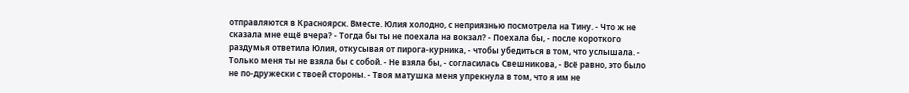отправляются в Красноярск. Вместе. Юлия холодно, с неприязнью посмотрела на Тину. - Что ж не сказала мне ещё вчера? - Тогда бы ты не поехала на вокзал? - Поехала бы, - после короткого раздумья ответила Юлия, откусывая от пирога-курника, - чтобы убедиться в том, что услышала. - Только меня ты не взяла бы с собой. - Не взяла бы, - согласилась Свешникова, - Всё равно, это было не по-дружески с твоей стороны. - Твоя матушка меня упрекнула в том, что я им не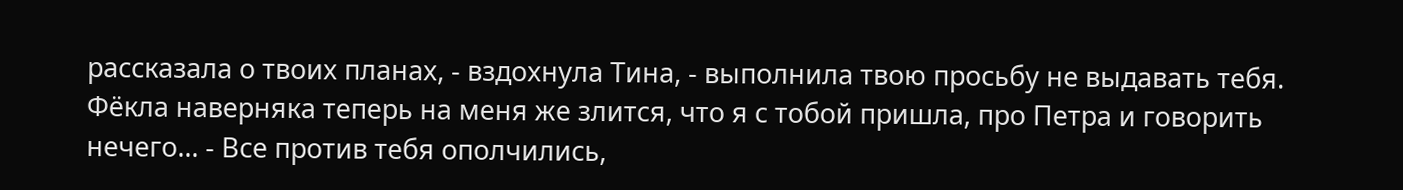рассказала о твоих планах, - вздохнула Тина, - выполнила твою просьбу не выдавать тебя. Фёкла наверняка теперь на меня же злится, что я с тобой пришла, про Петра и говорить нечего... - Все против тебя ополчились,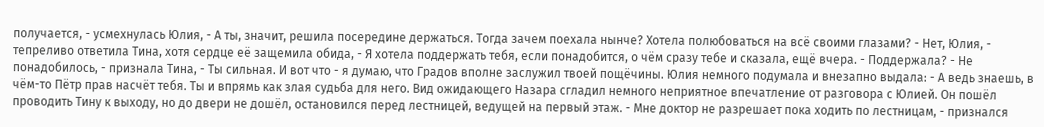получается, - усмехнулась Юлия, - А ты, значит, решила посередине держаться. Тогда зачем поехала нынче? Хотела полюбоваться на всё своими глазами? - Нет, Юлия, - тепреливо ответила Тина, хотя сердце её защемила обида, - Я хотела поддержать тебя, если понадобится, о чём сразу тебе и сказала, ещё вчера. - Поддержала? - Не понадобилось, - признала Тина, - Ты сильная. И вот что - я думаю, что Градов вполне заслужил твоей пощёчины. Юлия немного подумала и внезапно выдала: - А ведь знаешь, в чём-то Пётр прав насчёт тебя. Ты и впрямь как злая судьба для него. Вид ожидающего Назара сгладил немного неприятное впечатление от разговора с Юлией. Он пошёл проводить Тину к выходу, но до двери не дошёл, остановился перед лестницей, ведущей на первый этаж. - Мне доктор не разрешает пока ходить по лестницам, - признался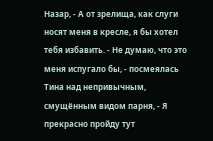Назар, - А от зрелища, как слуги носят меня в кресле, я бы хотел тебя избавить. - Не думаю, что это меня испугало бы, - посмеялась Тина над непривычным, смущённым видом парня, - Я прекрасно пройду тут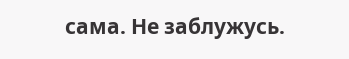сама. Не заблужусь.